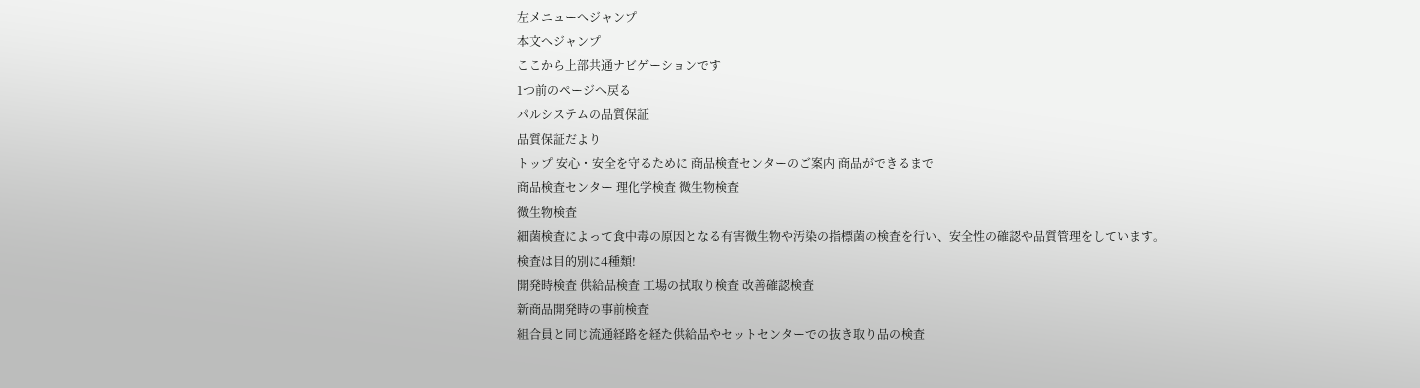左メニューへジャンプ
本文へジャンプ
ここから上部共通ナビゲーションです
1つ前のページへ戻る
パルシステムの品質保証
品質保証だより
トップ 安心・安全を守るために 商品検査センターのご案内 商品ができるまで
商品検査センター 理化学検査 微生物検査
微生物検査
細菌検査によって食中毒の原因となる有害微生物や汚染の指標菌の検査を行い、安全性の確認や品質管理をしています。
検査は目的別に4種類!
開発時検査 供給品検査 工場の拭取り検査 改善確認検査
新商品開発時の事前検査
組合員と同じ流通経路を経た供給品やセットセンターでの抜き取り品の検査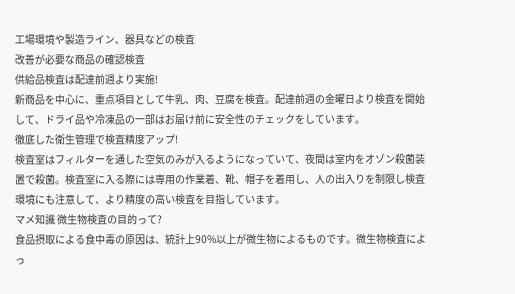工場環境や製造ライン、器具などの検査
改善が必要な商品の確認検査
供給品検査は配達前週より実施!
新商品を中心に、重点項目として牛乳、肉、豆腐を検査。配達前週の金曜日より検査を開始して、ドライ品や冷凍品の一部はお届け前に安全性のチェックをしています。
徹底した衛生管理で検査精度アップ!
検査室はフィルターを通した空気のみが入るようになっていて、夜間は室内をオゾン殺菌装置で殺菌。検査室に入る際には専用の作業着、靴、帽子を着用し、人の出入りを制限し検査環境にも注意して、より精度の高い検査を目指しています。
マメ知識 微生物検査の目的って?
食品摂取による食中毒の原因は、統計上90%以上が微生物によるものです。微生物検査によっ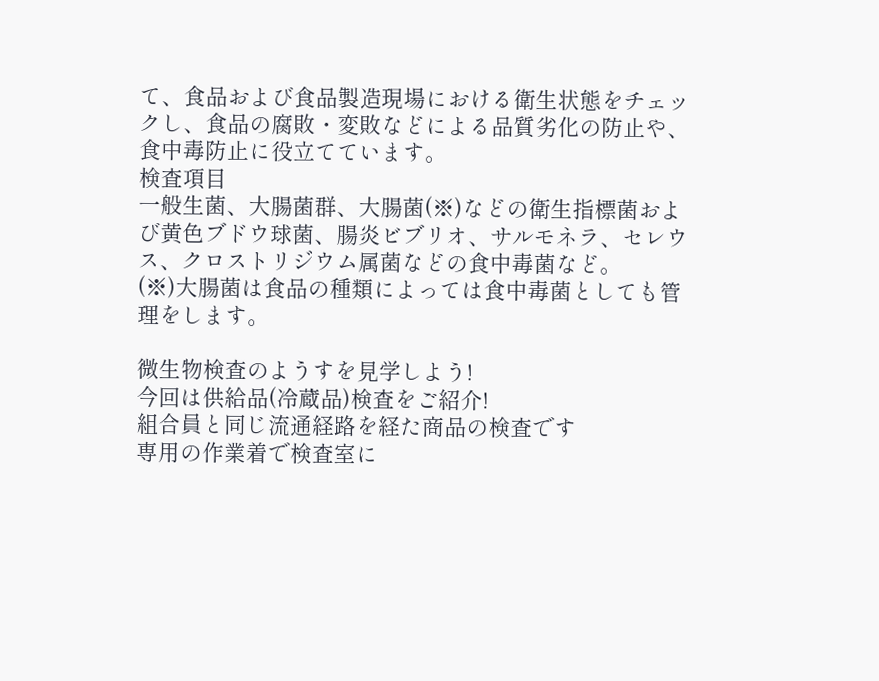て、食品および食品製造現場における衛生状態をチェックし、食品の腐敗・変敗などによる品質劣化の防止や、食中毒防止に役立てています。
検査項目
一般生菌、大腸菌群、大腸菌(※)などの衛生指標菌および黄色ブドウ球菌、腸炎ビブリオ、サルモネラ、セレウス、クロストリジウム属菌などの食中毒菌など。
(※)大腸菌は食品の種類によっては食中毒菌としても管理をします。

微生物検査のようすを見学しよう!
今回は供給品(冷蔵品)検査をご紹介!
組合員と同じ流通経路を経た商品の検査です
専用の作業着で検査室に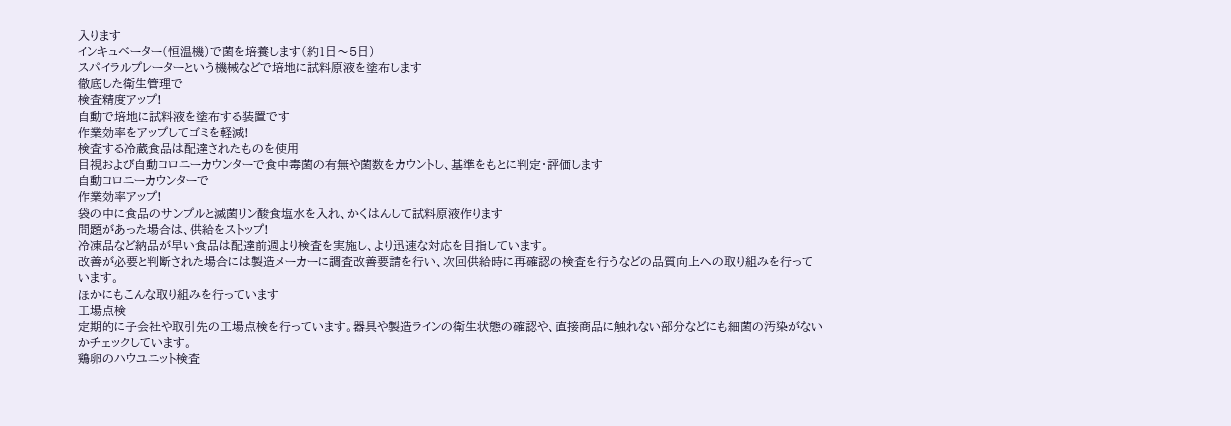入ります
インキュベーター(恒温機)で菌を培養します(約1日〜5日)
スパイラルプレーターという機械などで培地に試料原液を塗布します
徹底した衛生管理で
検査精度アップ!
自動で培地に試料液を塗布する装置です
作業効率をアップしてゴミを軽減!
検査する冷蔵食品は配達されたものを使用
目視および自動コロニーカウンターで食中毒菌の有無や菌数をカウントし、基準をもとに判定・評価します
自動コロニーカウンターで
作業効率アップ!
袋の中に食品のサンプルと滅菌リン酸食塩水を入れ、かくはんして試料原液作ります
問題があった場合は、供給をストップ!
冷凍品など納品が早い食品は配達前週より検査を実施し、より迅速な対応を目指しています。
改善が必要と判断された場合には製造メーカーに調査改善要請を行い、次回供給時に再確認の検査を行うなどの品質向上への取り組みを行っています。
ほかにもこんな取り組みを行っています
工場点検
定期的に子会社や取引先の工場点検を行っています。器具や製造ラインの衛生状態の確認や、直接商品に触れない部分などにも細菌の汚染がないかチェックしています。
鶏卵のハウユニット検査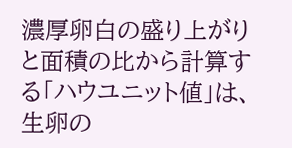濃厚卵白の盛り上がりと面積の比から計算する「ハウユニット値」は、生卵の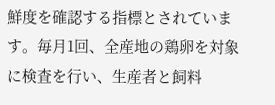鮮度を確認する指標とされています。毎月1回、全産地の鶏卵を対象に検査を行い、生産者と飼料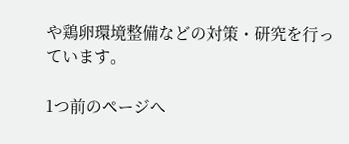や鶏卵環境整備などの対策・研究を行っています。

1つ前のページへ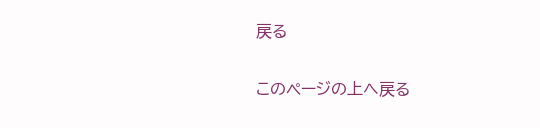戻る

このページの上へ戻る